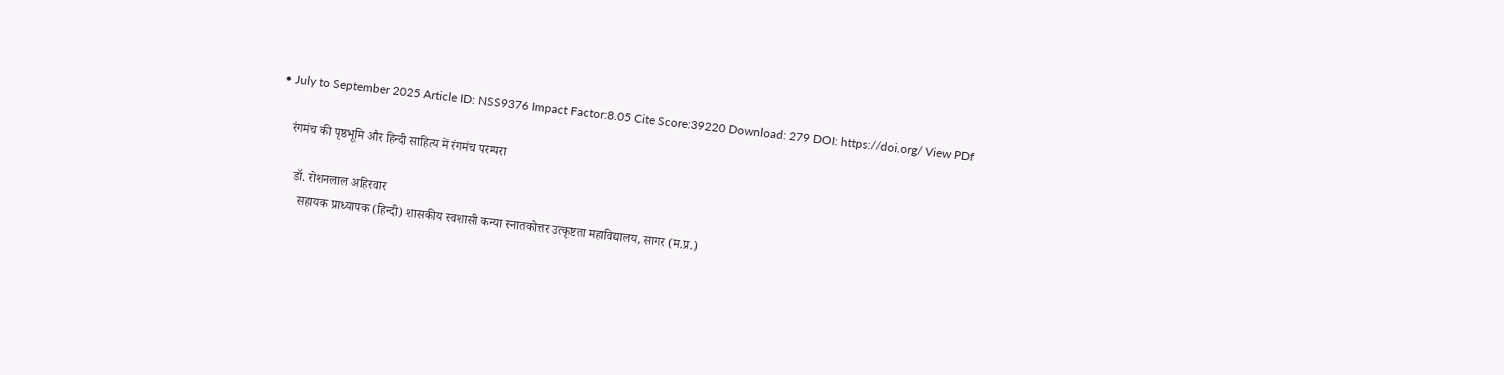• July to September 2025 Article ID: NSS9376 Impact Factor:8.05 Cite Score:39220 Download: 279 DOI: https://doi.org/ View PDf

    रंगमंच की पृष्ठभूमि और हिन्दी साहित्य में रंगमंच परम्परा

      डॉ. रोशनलाल अहिरवार
        सहायक प्राध्यापक (हिन्दी) शासकीय स्वशासी कन्या स्नातकोत्तर उत्कृष्टता महाविद्यालय, सागर (म.प्र.)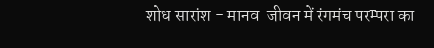शोध सारांश - मानव  जीवन में रंगमंच परम्परा का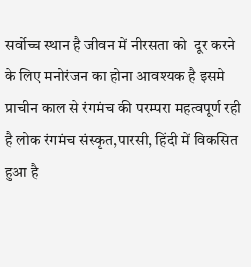सर्वोच्च स्थान है जीवन में नीरसता को  दूर करने के लिए मनोरंजन का होना आवश्यक है इसमे  प्राचीन काल से रंगमंच की परम्परा महत्वपूर्ण रही है लोक रंगमंच संस्कृत,पारसी, हिंदी में विकसित हुआ है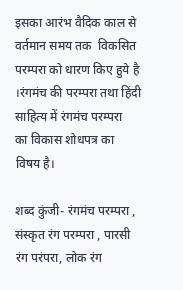इसका आरंभ वैदिक काल से  वर्तमान समय तक  विकसित परम्परा को धारण किए हुये है ।रंगमंच की परम्परा तथा हिंदी साहित्य में रंगमंच परम्परा  का विकास शोधपत्र का विषय है।

शब्द कुंजी- रंगमंच परम्परा , संस्कृत रंग परम्परा , पारसी रंग परंपरा, लोक रंग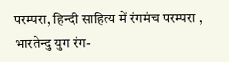परम्परा, हिन्दी साहित्य में रंगमंच परम्परा , भारतेन्दु युग रंग-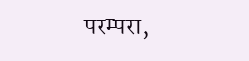परम्परा,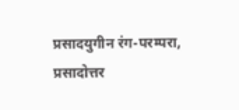प्रसादयुगीन रंग-परम्परा, प्रसादोत्तर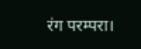रंग परम्परा।